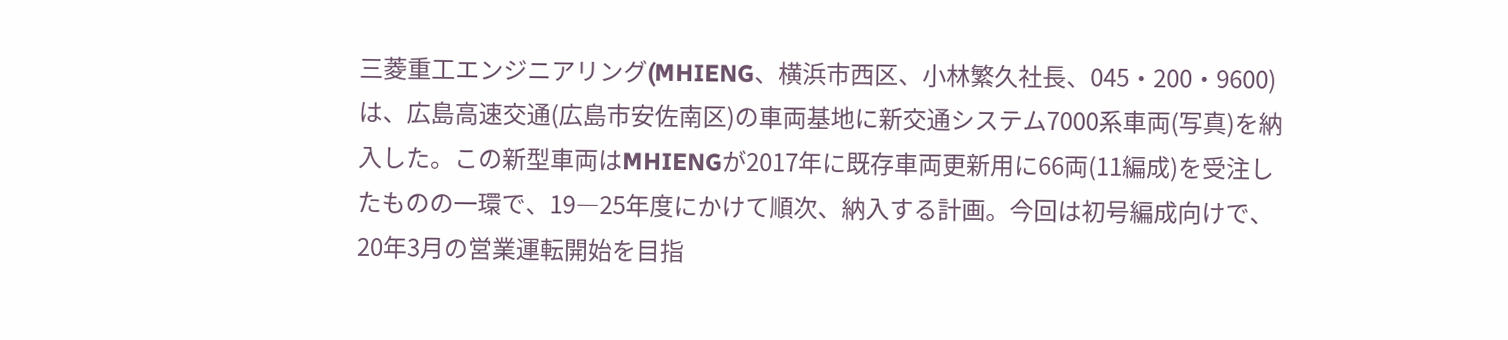三菱重工エンジニアリング(MHIENG、横浜市西区、小林繁久社長、045・200・9600)は、広島高速交通(広島市安佐南区)の車両基地に新交通システム7000系車両(写真)を納入した。この新型車両はMHIENGが2017年に既存車両更新用に66両(11編成)を受注したものの一環で、19―25年度にかけて順次、納入する計画。今回は初号編成向けで、20年3月の営業運転開始を目指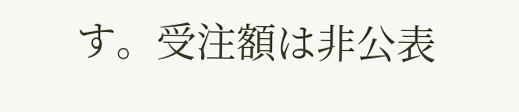す。受注額は非公表